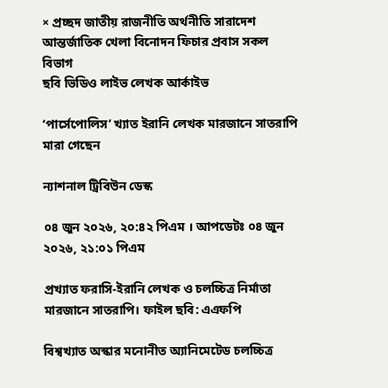× প্রচ্ছদ জাতীয় রাজনীতি অর্থনীতি সারাদেশ আন্তর্জাতিক খেলা বিনোদন ফিচার প্রবাস সকল বিভাগ
ছবি ভিডিও লাইভ লেখক আর্কাইভ

‘পার্সেপোলিস’ খ্যাত ইরানি লেখক মারজানে সাতরাপি মারা গেছেন

ন্যাশনাল ট্রিবিউন ডেস্ক

০৪ জুন ২০২৬, ২০:৪২ পিএম । আপডেটঃ ০৪ জুন ২০২৬, ২১:০১ পিএম

প্রখ্যাত ফরাসি-ইরানি লেখক ও চলচ্চিত্র নির্মাতা মারজানে সাতরাপি। ফাইল ছবি: এএফপি

বিশ্বখ্যাত অস্কার মনোনীত অ্যানিমেটেড চলচ্চিত্র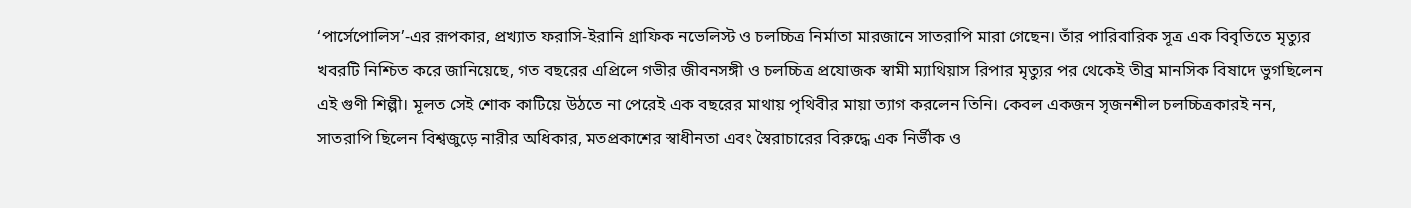‘পার্সেপোলিস’-এর রূপকার, প্রখ্যাত ফরাসি-ইরানি গ্রাফিক নভেলিস্ট ও চলচ্চিত্র নির্মাতা মারজানে সাতরাপি মারা গেছেন। তাঁর পারিবারিক সূত্র এক বিবৃতিতে মৃত্যুর খবরটি নিশ্চিত করে জানিয়েছে, গত বছরের এপ্রিলে গভীর জীবনসঙ্গী ও চলচ্চিত্র প্রযোজক স্বামী ম্যাথিয়াস রিপার মৃত্যুর পর থেকেই তীব্র মানসিক বিষাদে ভুগছিলেন এই গুণী শিল্পী। মূলত সেই শোক কাটিয়ে উঠতে না পেরেই এক বছরের মাথায় পৃথিবীর মায়া ত্যাগ করলেন তিনি। কেবল একজন সৃজনশীল চলচ্চিত্রকারই নন, সাতরাপি ছিলেন বিশ্বজুড়ে নারীর অধিকার, মতপ্রকাশের স্বাধীনতা এবং স্বৈরাচারের বিরুদ্ধে এক নির্ভীক ও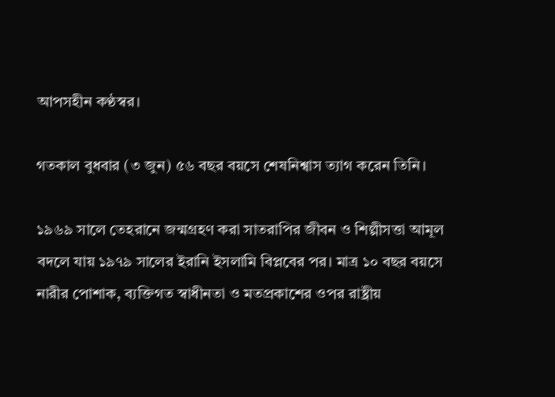আপসহীন কণ্ঠস্বর।

গতকাল বুধবার (৩ জুন) ৫৬ বছর বয়সে শেষনিশ্বাস ত্যাগ করেন তিনি।

১৯৬৯ সালে তেহরানে জন্মগ্রহণ করা সাতরাপির জীবন ও শিল্পীসত্তা আমূল বদলে যায় ১৯৭৯ সালের ইরানি ইসলামি বিপ্লবের পর। মাত্র ১০ বছর বয়সে নারীর পোশাক, ব্যক্তিগত স্বাধীনতা ও মতপ্রকাশের ওপর রাষ্ট্রীয়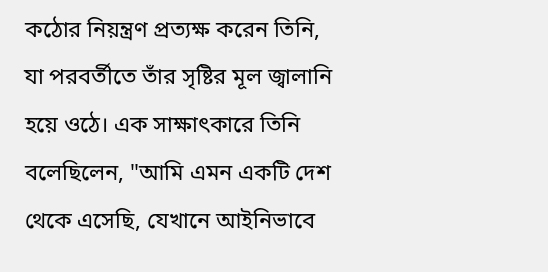কঠোর নিয়ন্ত্রণ প্রত্যক্ষ করেন তিনি, যা পরবর্তীতে তাঁর সৃষ্টির মূল জ্বালানি হয়ে ওঠে। এক সাক্ষাৎকারে তিনি বলেছিলেন, "আমি এমন একটি দেশ থেকে এসেছি, যেখানে আইনিভাবে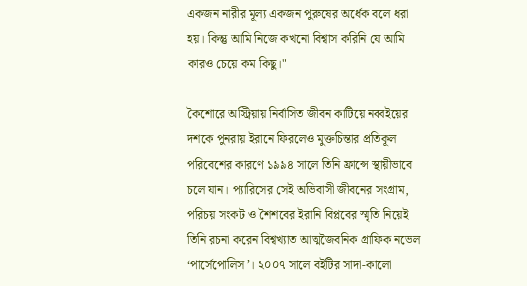একজন নারীর মূল্য একজন পুরুষের অর্ধেক বলে ধরা হয়। কিন্তু আমি নিজে কখনো বিশ্বাস করিনি যে আমি কারও চেয়ে কম কিছু।"

কৈশোরে অস্ট্রিয়ায় নির্বাসিত জীবন কাটিয়ে নব্বইয়ের দশকে পুনরায় ইরানে ফিরলেও মুক্তচিন্তার প্রতিকূল পরিবেশের কারণে ১৯৯৪ সালে তিনি ফ্রান্সে স্থায়ীভাবে চলে যান। প্যারিসের সেই অভিবাসী জীবনের সংগ্রাম, পরিচয় সংকট ও শৈশবের ইরানি বিপ্লবের স্মৃতি নিয়েই তিনি রচনা করেন বিশ্বখ্যাত আত্মজৈবনিক গ্রাফিক নভেল ‘পার্সেপোলিস’। ২০০৭ সালে বইটির সাদা-কালো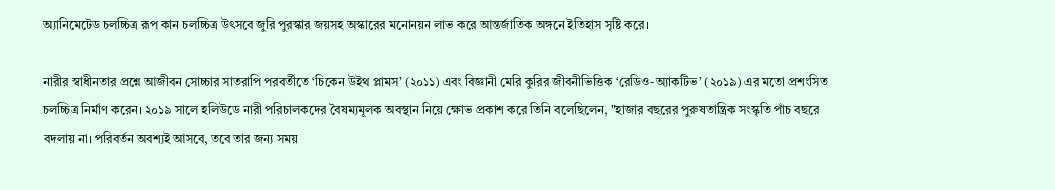অ্যানিমেটেড চলচ্চিত্র রূপ কান চলচ্চিত্র উৎসবে জুরি পুরস্কার জয়সহ অস্কারের মনোনয়ন লাভ করে আন্তর্জাতিক অঙ্গনে ইতিহাস সৃষ্টি করে।

নারীর স্বাধীনতার প্রশ্নে আজীবন সোচ্চার সাতরাপি পরবর্তীতে ‘চিকেন উইথ প্লামস’ (২০১১) এবং বিজ্ঞানী মেরি কুরির জীবনীভিত্তিক ‘রেডিও-অ্যাকটিভ’ (২০১৯) এর মতো প্রশংসিত চলচ্চিত্র নির্মাণ করেন। ২০১৯ সালে হলিউডে নারী পরিচালকদের বৈষম্যমূলক অবস্থান নিয়ে ক্ষোভ প্রকাশ করে তিনি বলেছিলেন, "হাজার বছরের পুরুষতান্ত্রিক সংস্কৃতি পাঁচ বছরে বদলায় না। পরিবর্তন অবশ্যই আসবে, তবে তার জন্য সময়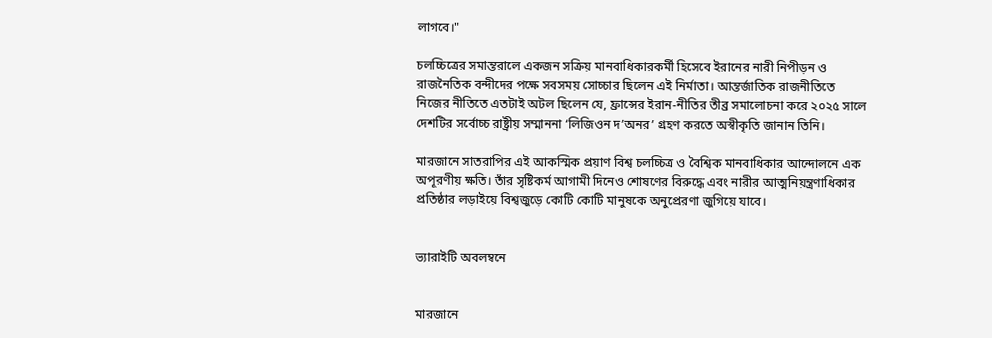লাগবে।"

চলচ্চিত্রের সমান্তরালে একজন সক্রিয় মানবাধিকারকর্মী হিসেবে ইরানের নারী নিপীড়ন ও রাজনৈতিক বন্দীদের পক্ষে সবসময় সোচ্চার ছিলেন এই নির্মাতা। আন্তর্জাতিক রাজনীতিতে নিজের নীতিতে এতটাই অটল ছিলেন যে, ফ্রান্সের ইরান-নীতির তীব্র সমালোচনা করে ২০২৫ সালে দেশটির সর্বোচ্চ রাষ্ট্রীয় সম্মাননা ‘লিজিওন দ’অনর’ গ্রহণ করতে অস্বীকৃতি জানান তিনি।

মারজানে সাতরাপির এই আকস্মিক প্রয়াণ বিশ্ব চলচ্চিত্র ও বৈশ্বিক মানবাধিকার আন্দোলনে এক অপূরণীয় ক্ষতি। তাঁর সৃষ্টিকর্ম আগামী দিনেও শোষণের বিরুদ্ধে এবং নারীর আত্মনিয়ন্ত্রণাধিকার প্রতিষ্ঠার লড়াইয়ে বিশ্বজুড়ে কোটি কোটি মানুষকে অনুপ্রেরণা জুগিয়ে যাবে।


ভ্যারাইটি অবলম্বনে


মারজানে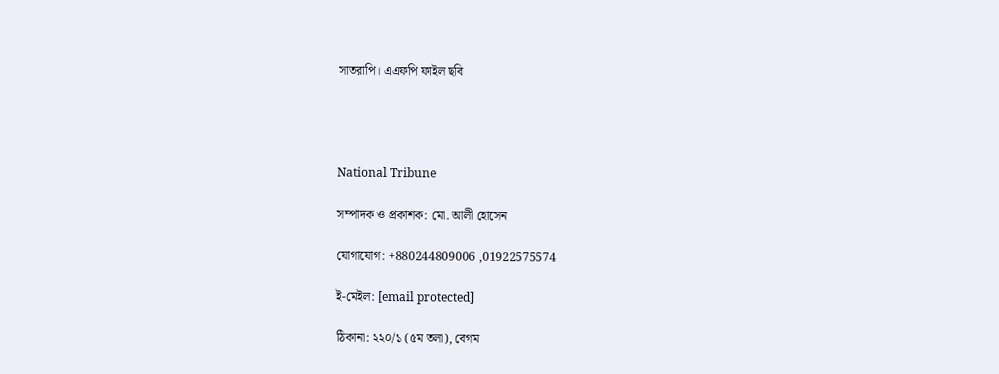সাতরাপি। এএফপি ফাইল ছবি




National Tribune

সম্পাদক ও প্রকাশক: মো. আলী হোসেন

যোগাযোগ: +880244809006 ,01922575574

ই-মেইল: [email protected]

ঠিকানা: ২২০/১ (৫ম তলা), বেগম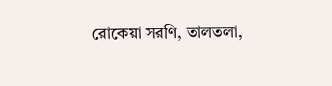রোকেয়া সরণি, তালতলা,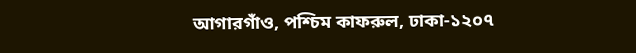আগারগাঁও, পশ্চিম কাফরুল, ঢাকা-১২০৭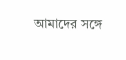আমাদের সঙ্গে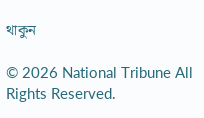থাকুন

© 2026 National Tribune All Rights Reserved.